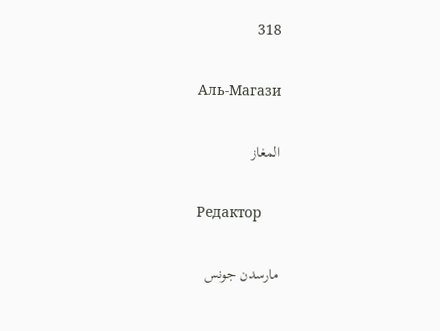318

Аль-Магази

المغاز

Редактор

مارسدن جونس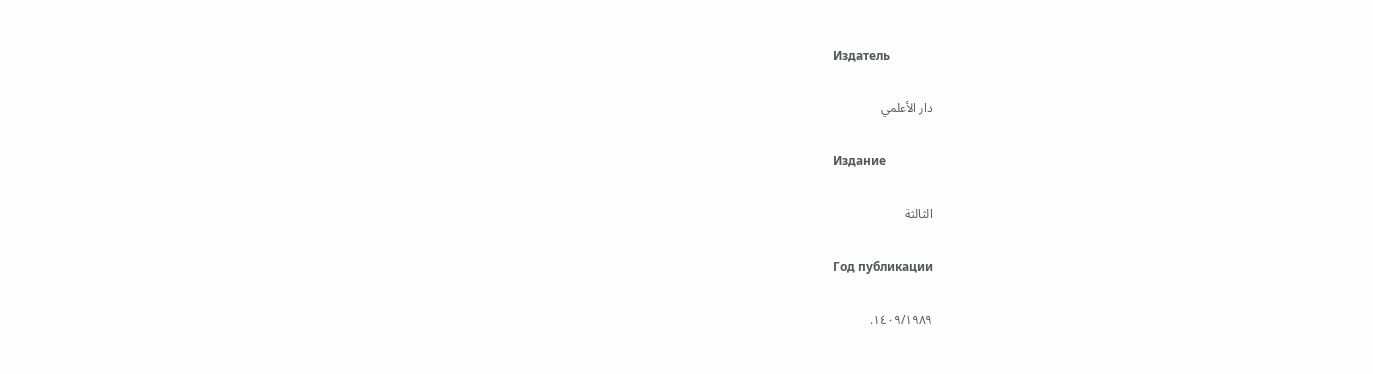Издатель

دار الأعلمي

Издание

الثالثة

Год публикации

١٤٠٩/١٩٨٩.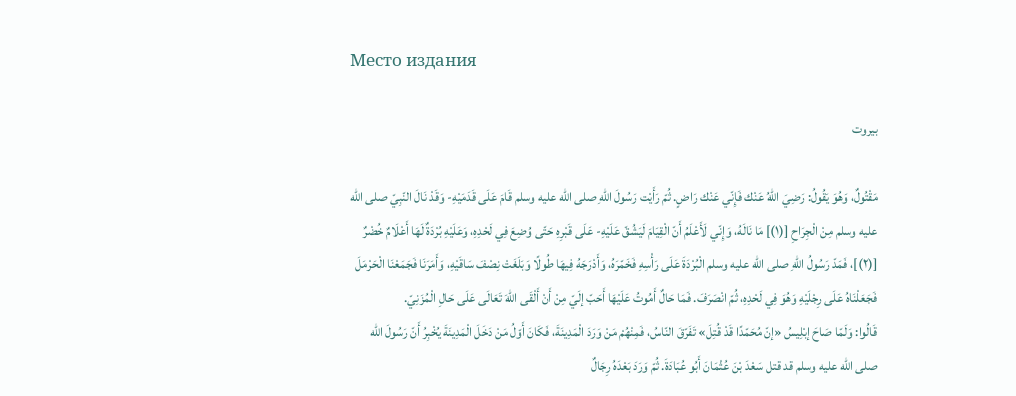Место издания

بيروت

مَقْتُولٌ، وَهُوَ يَقُولُ: رَضِيَ اللهُ عَنْك فَإِنّي عَنْك رَاضٍ. ثُمّ رَأَيْت رَسُولَ اللهِ صلى الله عليه وسلم قَامَ عَلَى قَدَمَيْهِ- وَقَدْ نَالَ النّبِيّ صلى الله عليه وسلم مِنْ الْجِرَاحِ [(١)] مَا نَالَهُ، وَإِنّي لَأَعْلَمُ أَنّ الْقِيَامَ لَيَشُقّ عَلَيْهِ- عَلَى قَبْرِهِ حَتّى وُضِعَ فِي لَحْدِهِ، وَعَلَيْهِ بُرْدَةٌ لَهَا أَعْلَامٌ خُضْرٌ [(٢)]، فَمَدّ رَسُولُ اللهِ صلى الله عليه وسلم الْبُرْدَةَ عَلَى رَأْسِهِ فَخَمّرَهُ، وَأَدْرَجَهُ فِيهَا طُولًا وَبَلَغَتْ نِصْفَ سَاقَيْهِ، وَأَمَرَنَا فَجَمَعْنَا الْحَرْمَلَ فَجَعَلْنَاهُ عَلَى رِجْلَيْهِ وَهُوَ فِي لَحْدِهِ، ثُمّ انْصَرَفَ. فَمَا حَالٌ أَمُوتُ عَلَيْهَا أَحَبّ إلَيّ مِنْ أَنْ أَلْقَى اللهَ تَعَالَى عَلَى حَالِ الْمُزَنِيّ.
قَالُوا: وَلَمّا صَاحَ إبْلِيسُ «إنّ مُحَمّدًا قَدْ قُتِلَ» تَفَرّقَ النّاسُ، فَمِنْهُمْ مَنْ وَرَدَ الْمَدِينَةَ، فَكَانَ أَوّلُ مَنْ دَخَلَ الْمَدِينَةَ يُخْبِرُ أَنّ رَسُولَ الله صلى الله عليه وسلم قد قتل سَعْدَ بْنَ عُثْمَانَ أَبُو عُبَادَةَ. ثُمّ وَرَدَ بَعْدَهُ رِجَالٌ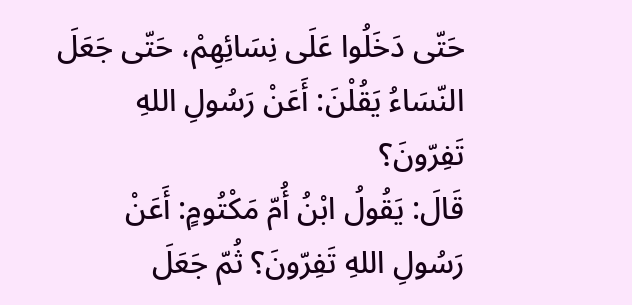حَتّى دَخَلُوا عَلَى نِسَائِهِمْ، حَتّى جَعَلَ النّسَاءُ يَقُلْنَ: أَعَنْ رَسُولِ اللهِ تَفِرّونَ؟
قَالَ: يَقُولُ ابْنُ أُمّ مَكْتُومٍ: أَعَنْ رَسُولِ اللهِ تَفِرّونَ؟ ثُمّ جَعَلَ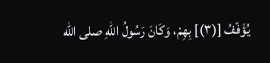يُؤَفّفُ [(٣)] بِهِمْ، وَكَانَ رَسُولُ اللهِ صلى الله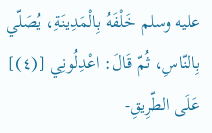عليه وسلم خَلْفَهُ بِالْمَدِينَةِ، يُصَلّي بِالنّاسِ، ثُمّ قَالَ: اعْدِلُونِي [(٤)] عَلَى الطّرِيقِ-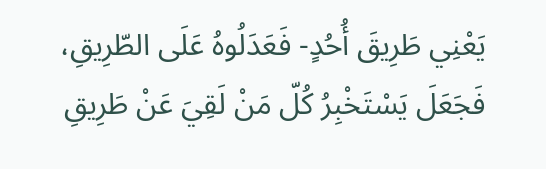يَعْنِي طَرِيقَ أُحُدٍ- فَعَدَلُوهُ عَلَى الطّرِيقِ، فَجَعَلَ يَسْتَخْبِرُ كُلّ مَنْ لَقِيَ عَنْ طَرِيقِ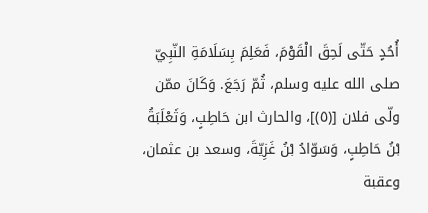أُحُدٍ حَتّى لَحِقَ الْقَوْمَ، فَعَلِمَ بِسَلَامَةِ النّبِيّ صلى الله عليه وسلم، ثُمّ رَجَعَ. وَكَانَ ممّن ولّى فلان [(٥)]، والحارث ابن حَاطِبٍ، وَثَعْلَبَةُ بْنُ حَاطِبٍ، وَسَوّادُ بْنُ غَزِيّةَ، وسعد بن عثمان، وعقبة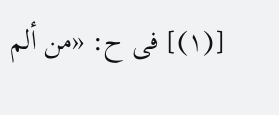[(١)] فى ح: «من ألم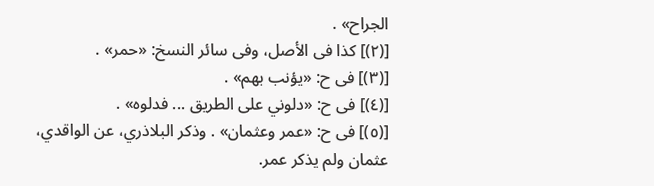الجراح» .
[(٢)] كذا فى الأصل، وفى سائر النسخ: «حمر» .
[(٣)] فى ح: «يؤنب بهم» .
[(٤)] فى ح: «دلوني على الطريق ... فدلوه» .
[(٥)] فى ح: «عمر وعثمان» . وذكر البلاذري، عن الواقدي، عثمان ولم يذكر عمر.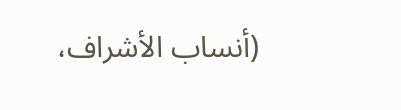(أنساب الأشراف،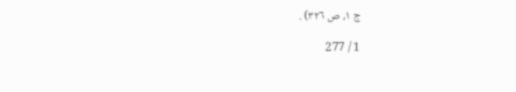ج ١، ص ٣٢٦) .

1 / 277